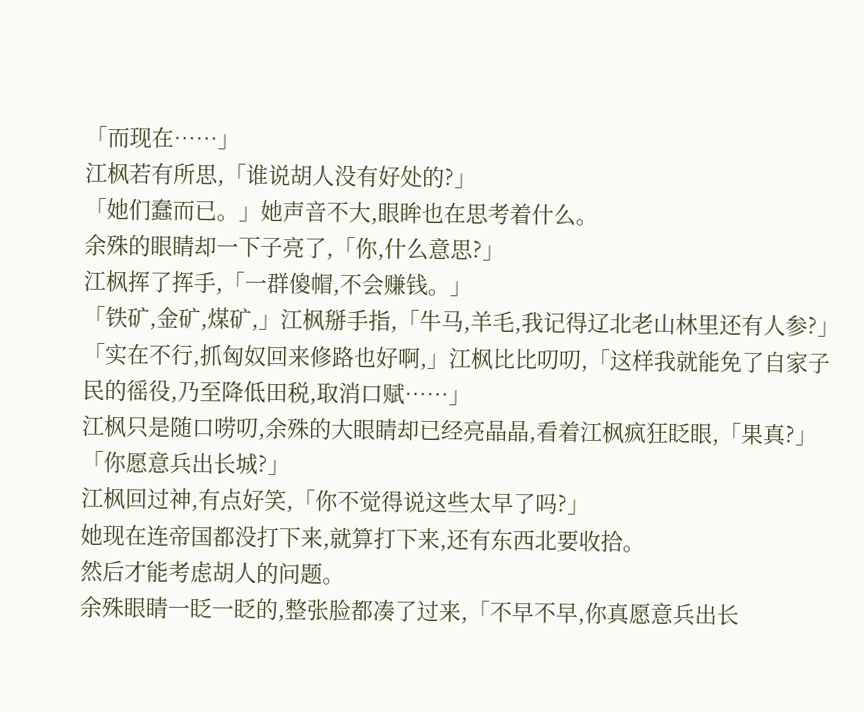「而现在……」
江枫若有所思,「谁说胡人没有好处的?」
「她们蠢而已。」她声音不大,眼眸也在思考着什么。
余殊的眼睛却一下子亮了,「你,什么意思?」
江枫挥了挥手,「一群傻帽,不会赚钱。」
「铁矿,金矿,煤矿,」江枫掰手指,「牛马,羊毛,我记得辽北老山林里还有人参?」
「实在不行,抓匈奴回来修路也好啊,」江枫比比叨叨,「这样我就能免了自家子民的徭役,乃至降低田税,取消口赋……」
江枫只是随口唠叨,余殊的大眼睛却已经亮晶晶,看着江枫疯狂眨眼,「果真?」
「你愿意兵出长城?」
江枫回过神,有点好笑,「你不觉得说这些太早了吗?」
她现在连帝国都没打下来,就算打下来,还有东西北要收拾。
然后才能考虑胡人的问题。
余殊眼睛一眨一眨的,整张脸都凑了过来,「不早不早,你真愿意兵出长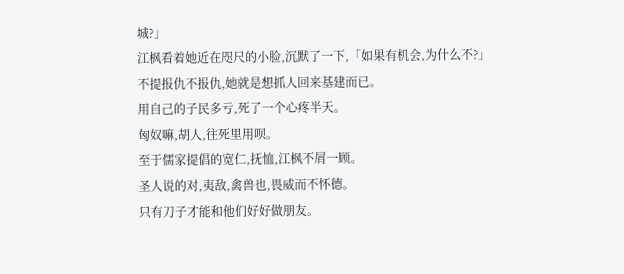城?」
江枫看着她近在咫尺的小脸,沉默了一下,「如果有机会,为什么不?」
不提报仇不报仇,她就是想抓人回来基建而已。
用自己的子民多亏,死了一个心疼半天。
匈奴嘛,胡人,往死里用呗。
至于儒家提倡的宽仁,抚恤,江枫不屑一顾。
圣人说的对,夷敌,禽兽也,畏威而不怀德。
只有刀子才能和他们好好做朋友。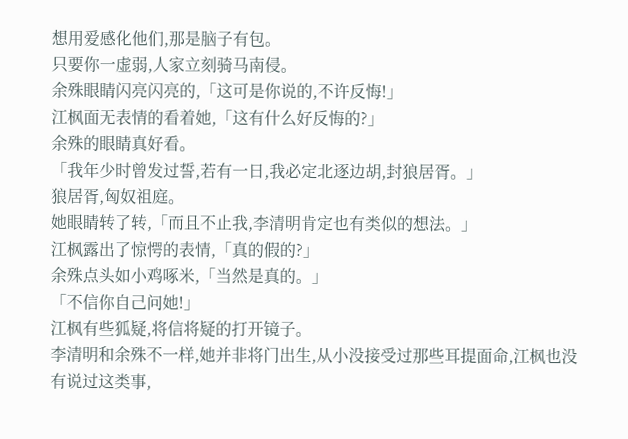想用爱感化他们,那是脑子有包。
只要你一虚弱,人家立刻骑马南侵。
余殊眼睛闪亮闪亮的,「这可是你说的,不许反悔!」
江枫面无表情的看着她,「这有什么好反悔的?」
余殊的眼睛真好看。
「我年少时曾发过誓,若有一日,我必定北逐边胡,封狼居胥。」
狼居胥,匈奴祖庭。
她眼睛转了转,「而且不止我,李清明肯定也有类似的想法。」
江枫露出了惊愕的表情,「真的假的?」
余殊点头如小鸡啄米,「当然是真的。」
「不信你自己问她!」
江枫有些狐疑,将信将疑的打开镜子。
李清明和余殊不一样,她并非将门出生,从小没接受过那些耳提面命,江枫也没有说过这类事,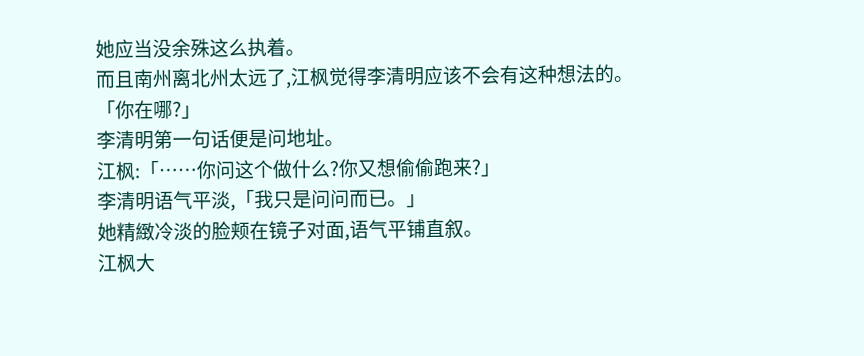她应当没余殊这么执着。
而且南州离北州太远了,江枫觉得李清明应该不会有这种想法的。
「你在哪?」
李清明第一句话便是问地址。
江枫:「……你问这个做什么?你又想偷偷跑来?」
李清明语气平淡,「我只是问问而已。」
她精緻冷淡的脸颊在镜子对面,语气平铺直叙。
江枫大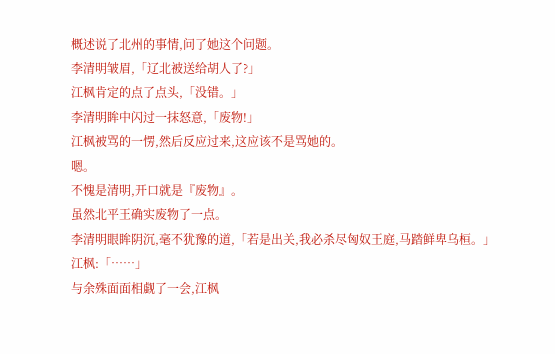概述说了北州的事情,问了她这个问题。
李清明皱眉,「辽北被送给胡人了?」
江枫肯定的点了点头,「没错。」
李清明眸中闪过一抹怒意,「废物!」
江枫被骂的一愣,然后反应过来,这应该不是骂她的。
嗯。
不愧是清明,开口就是『废物』。
虽然北平王确实废物了一点。
李清明眼眸阴沉,毫不犹豫的道,「若是出关,我必杀尽匈奴王庭,马踏鲜卑乌桓。」
江枫:「……」
与余殊面面相觑了一会,江枫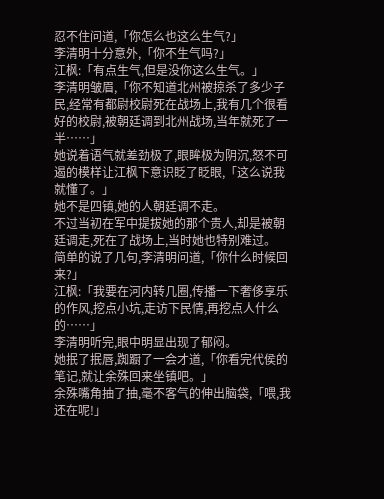忍不住问道,「你怎么也这么生气?」
李清明十分意外,「你不生气吗?」
江枫:「有点生气,但是没你这么生气。」
李清明皱眉,「你不知道北州被掠杀了多少子民,经常有都尉校尉死在战场上,我有几个很看好的校尉,被朝廷调到北州战场,当年就死了一半……」
她说着语气就差劲极了,眼眸极为阴沉,怒不可遏的模样让江枫下意识眨了眨眼,「这么说我就懂了。」
她不是四镇,她的人朝廷调不走。
不过当初在军中提拔她的那个贵人,却是被朝廷调走,死在了战场上,当时她也特别难过。
简单的说了几句,李清明问道,「你什么时候回来?」
江枫:「我要在河内转几圈,传播一下奢侈享乐的作风,挖点小坑,走访下民情,再挖点人什么的……」
李清明听完,眼中明显出现了郁闷。
她抿了抿唇,踟蹰了一会才道,「你看完代侯的笔记,就让余殊回来坐镇吧。」
余殊嘴角抽了抽,毫不客气的伸出脑袋,「喂,我还在呢!」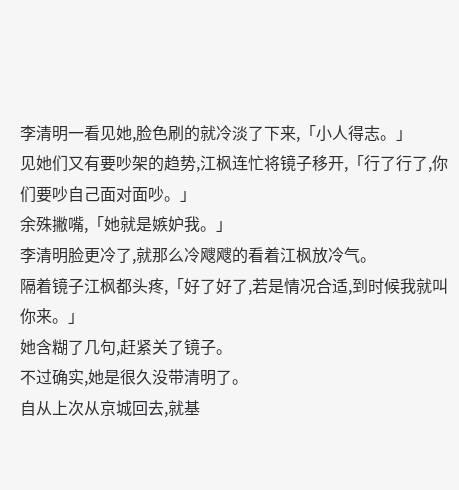李清明一看见她,脸色刷的就冷淡了下来,「小人得志。」
见她们又有要吵架的趋势,江枫连忙将镜子移开,「行了行了,你们要吵自己面对面吵。」
余殊撇嘴,「她就是嫉妒我。」
李清明脸更冷了,就那么冷飕飕的看着江枫放冷气。
隔着镜子江枫都头疼,「好了好了,若是情况合适,到时候我就叫你来。」
她含糊了几句,赶紧关了镜子。
不过确实,她是很久没带清明了。
自从上次从京城回去,就基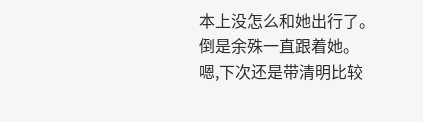本上没怎么和她出行了。
倒是余殊一直跟着她。
嗯,下次还是带清明比较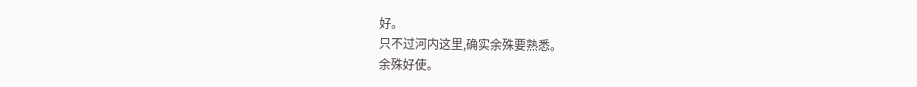好。
只不过河内这里,确实余殊要熟悉。
余殊好使。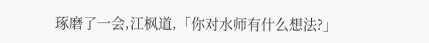琢磨了一会,江枫道,「你对水师有什么想法?」